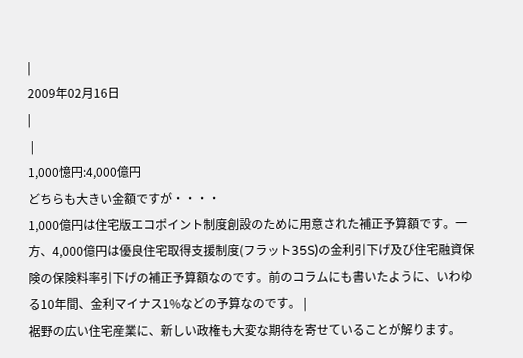|
2009年02月16日
|
 |
1,000憶円:4,000億円
どちらも大きい金額ですが・・・・
1,000億円は住宅版エコポイント制度創設のために用意された補正予算額です。一方、4,000億円は優良住宅取得支援制度(フラット35S)の金利引下げ及び住宅融資保険の保険料率引下げの補正予算額なのです。前のコラムにも書いたように、いわゆる10年間、金利マイナス1%などの予算なのです。 |
裾野の広い住宅産業に、新しい政権も大変な期待を寄せていることが解ります。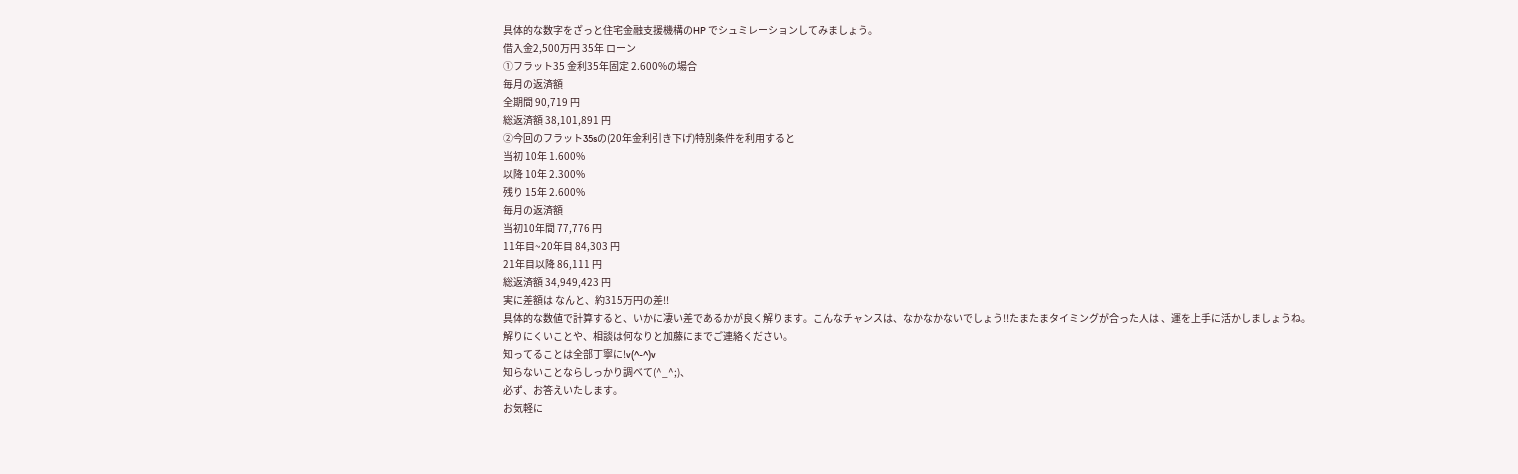具体的な数字をざっと住宅金融支援機構のHP でシュミレーションしてみましょう。
借入金2,500万円 35年 ローン
①フラット35 金利35年固定 2.600%の場合
毎月の返済額
全期間 90,719 円
総返済額 38,101,891 円
②今回のフラット35sの(20年金利引き下げ)特別条件を利用すると
当初 10年 1.600%
以降 10年 2.300%
残り 15年 2.600%
毎月の返済額
当初10年間 77,776 円
11年目~20年目 84,303 円
21年目以降 86,111 円
総返済額 34,949,423 円
実に差額は なんと、約315万円の差!!
具体的な数値で計算すると、いかに凄い差であるかが良く解ります。こんなチャンスは、なかなかないでしょう!!たまたまタイミングが合った人は 、運を上手に活かしましょうね。
解りにくいことや、相談は何なりと加藤にまでご連絡ください。
知ってることは全部丁寧に!v(^-^)v
知らないことならしっかり調べて(^_^;)、
必ず、お答えいたします。
お気軽に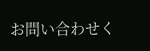お問い合わせく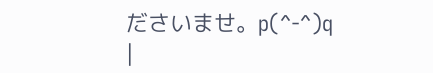ださいませ。p(^-^)q
|